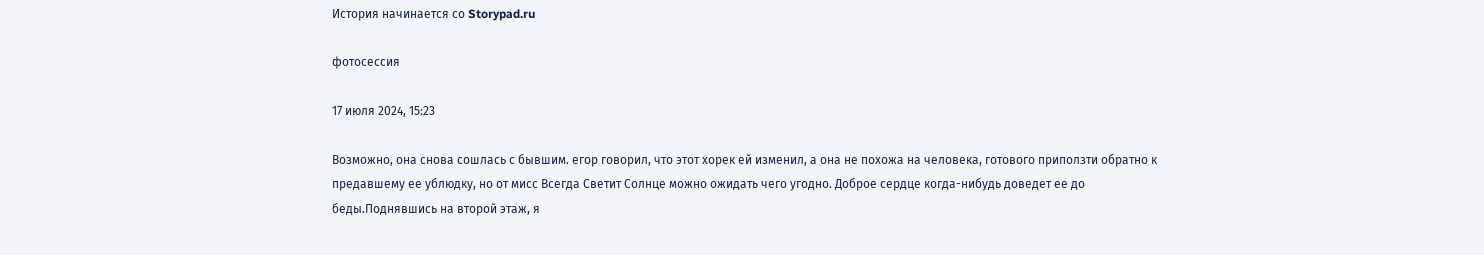История начинается со Storypad.ru

фотосессия

17 июля 2024, 15:23

Возможно, она снова сошлась с бывшим. егор говорил, что этот хорек ей изменил, а она не похожа на человека, готового приползти обратно к предавшему ее ублюдку, но от мисс Всегда Светит Солнце можно ожидать чего угодно. Доброе сердце когда-нибудь доведет ее до беды.Поднявшись на второй этаж, я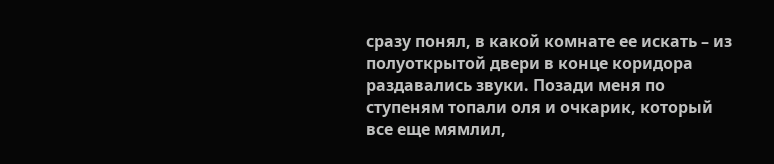сразу понял, в какой комнате ее искать – из полуоткрытой двери в конце коридора раздавались звуки. Позади меня по ступеням топали оля и очкарик, который все еще мямлил,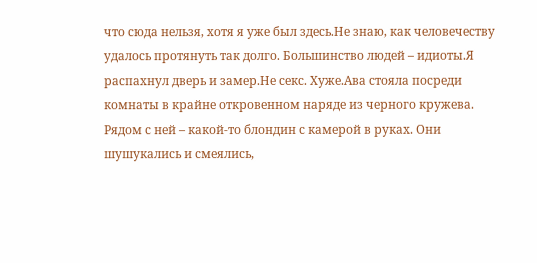что сюда нельзя, хотя я уже был здесь.Не знаю, как человечеству удалось протянуть так долго. Большинство людей – идиоты.Я распахнул дверь и замер.Не секс. Хуже.Ава стояла посреди комнаты в крайне откровенном наряде из черного кружева. Рядом с ней – какой-то блондин с камерой в руках. Они шушукались и смеялись,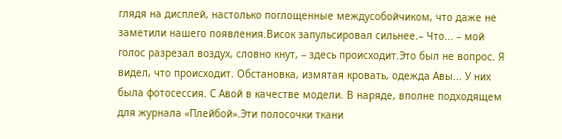глядя на дисплей, настолько поглощенные междусобойчиком, что даже не заметили нашего появления.Висок запульсировал сильнее.– Что... – мой голос разрезал воздух, словно кнут, – здесь происходит.Это был не вопрос. Я видел, что происходит. Обстановка, измятая кровать, одежда Авы... У них была фотосессия. С Авой в качестве модели. В наряде, вполне подходящем для журнала «Плейбой».Эти полосочки ткани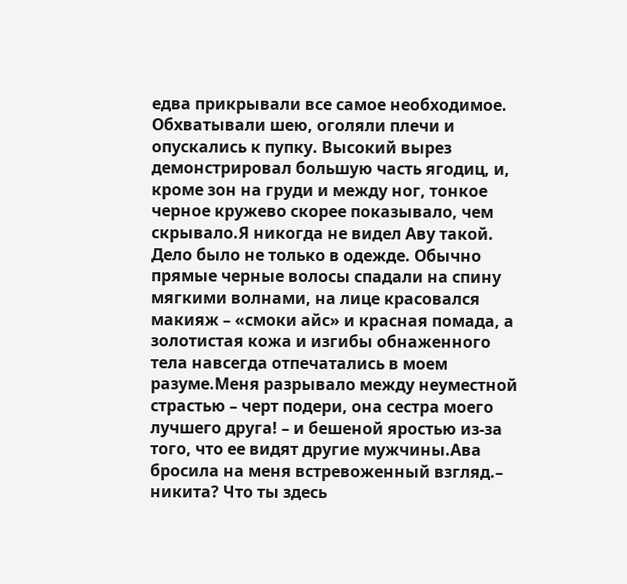едва прикрывали все самое необходимое. Обхватывали шею, оголяли плечи и опускались к пупку. Высокий вырез демонстрировал большую часть ягодиц, и, кроме зон на груди и между ног, тонкое черное кружево скорее показывало, чем скрывало.Я никогда не видел Аву такой. Дело было не только в одежде. Обычно прямые черные волосы спадали на спину мягкими волнами, на лице красовался макияж – «смоки айс» и красная помада, а золотистая кожа и изгибы обнаженного тела навсегда отпечатались в моем разуме.Меня разрывало между неуместной страстью – черт подери, она сестра моего лучшего друга! – и бешеной яростью из-за того, что ее видят другие мужчины.Ава бросила на меня встревоженный взгляд.– никита? Что ты здесь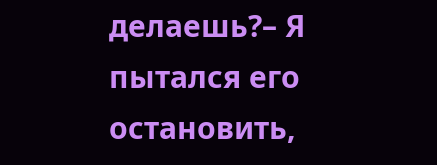делаешь?– Я пытался его остановить,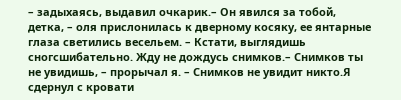– задыхаясь, выдавил очкарик.– Он явился за тобой, детка, – оля прислонилась к дверному косяку, ее янтарные глаза светились весельем. – Кстати, выглядишь сногсшибательно. Жду не дождусь снимков.– Снимков ты не увидишь, – прорычал я. – Снимков не увидит никто.Я сдернул с кровати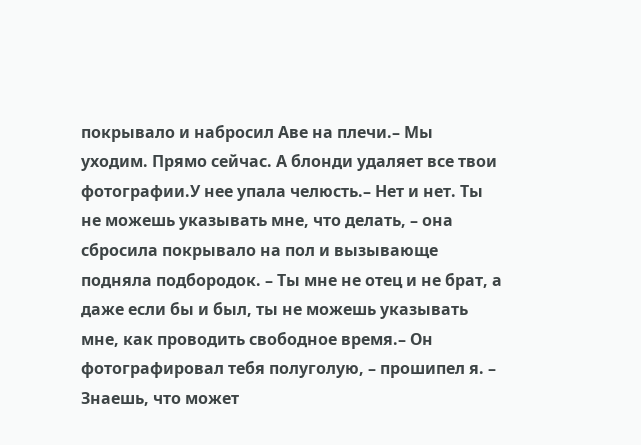покрывало и набросил Аве на плечи.– Мы уходим. Прямо сейчас. А блонди удаляет все твои фотографии.У нее упала челюсть.– Нет и нет. Ты не можешь указывать мне, что делать, – она сбросила покрывало на пол и вызывающе подняла подбородок. – Ты мне не отец и не брат, а даже если бы и был, ты не можешь указывать мне, как проводить свободное время.– Он фотографировал тебя полуголую, – прошипел я. – Знаешь, что может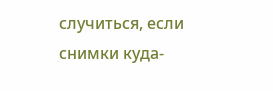случиться, если снимки куда-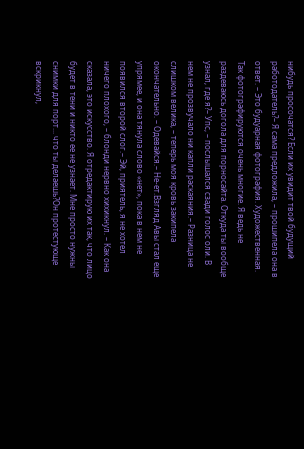нибудь просочатся? Если их увидит твой будущий работодатель?– Я сама предложила, – прошипела она в ответ. – Это будуарная фотография. Художественная. Так фотографируются очень многие. Я ведь не раздеваюсь догола для порносайта. Откуда ты вообще узнал, где я?– Упс, – послышался сзади голос оли. В нем не прозвучало ни капли раскаяния.– Разница не слишком велика, – теперь моя кровь закипела окончательно. – Одевайся.– Не-ет.Взгляд Авы стал еще упрямее, и она тянула слово «нет», пока в нем не появился второй слог.– Эй, приятель, я не хотел ничего плохого, – блонди нервно хихикнул. – Как она сказала, это искусство. Я отредактирую их так, что лицо будет в тени и никто ее не узнает. Мне просто нужны снимки для порт... что ты делаешь?Он протестующе вскрикнул,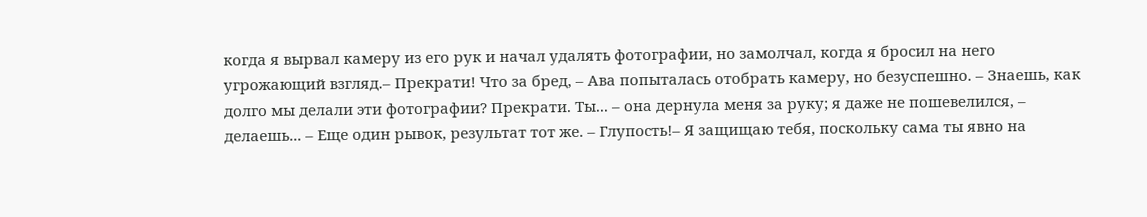когда я вырвал камеру из его рук и начал удалять фотографии, но замолчал, когда я бросил на него угрожающий взгляд.– Прекрати! Что за бред, – Ава попыталась отобрать камеру, но безуспешно. – Знаешь, как долго мы делали эти фотографии? Прекрати. Ты... – она дернула меня за руку; я даже не пошевелился, – делаешь... – Еще один рывок, результат тот же. – Глупость!– Я защищаю тебя, поскольку сама ты явно на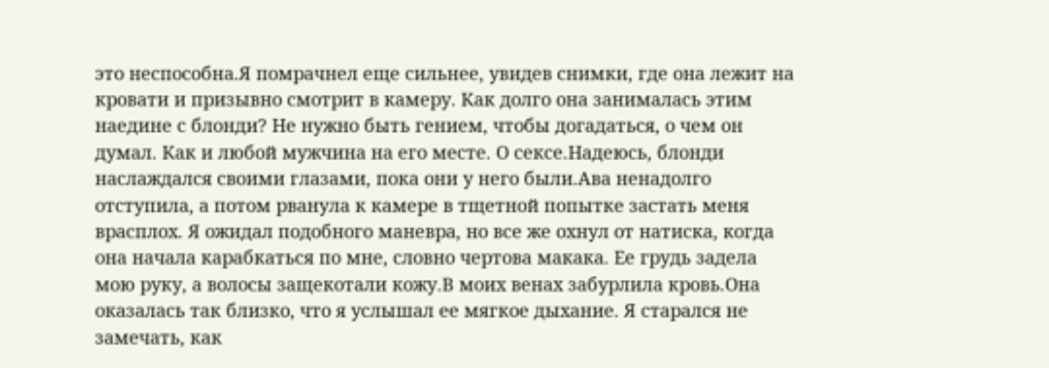это неспособна.Я помрачнел еще сильнее, увидев снимки, где она лежит на кровати и призывно смотрит в камеру. Как долго она занималась этим наедине с блонди? Не нужно быть гением, чтобы догадаться, о чем он думал. Как и любой мужчина на его месте. О сексе.Надеюсь, блонди наслаждался своими глазами, пока они у него были.Ава ненадолго отступила, а потом рванула к камере в тщетной попытке застать меня врасплох. Я ожидал подобного маневра, но все же охнул от натиска, когда она начала карабкаться по мне, словно чертова макака. Ее грудь задела мою руку, а волосы защекотали кожу.В моих венах забурлила кровь.Она оказалась так близко, что я услышал ее мягкое дыхание. Я старался не замечать, как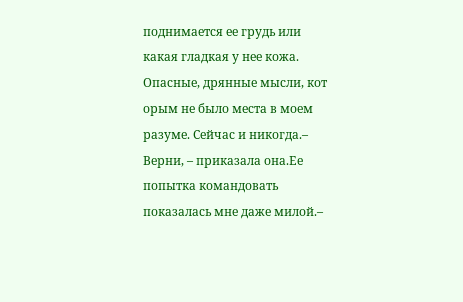поднимается ее грудь или какая гладкая у нее кожа. Опасные, дрянные мысли, кот орым не было места в моем разуме. Сейчас и никогда.– Верни, – приказала она.Ее попытка командовать показалась мне даже милой.–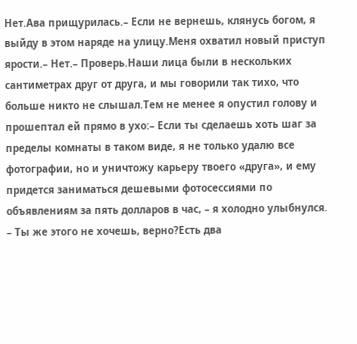Нет.Ава прищурилась.– Если не вернешь, клянусь богом, я выйду в этом наряде на улицу.Меня охватил новый приступ ярости.– Нет.– Проверь.Наши лица были в нескольких сантиметрах друг от друга, и мы говорили так тихо, что больше никто не слышал.Тем не менее я опустил голову и прошептал ей прямо в ухо:– Если ты сделаешь хоть шаг за пределы комнаты в таком виде, я не только удалю все фотографии, но и уничтожу карьеру твоего «друга», и ему придется заниматься дешевыми фотосессиями по объявлениям за пять долларов в час, – я холодно улыбнулся. – Ты же этого не хочешь, верно?Есть два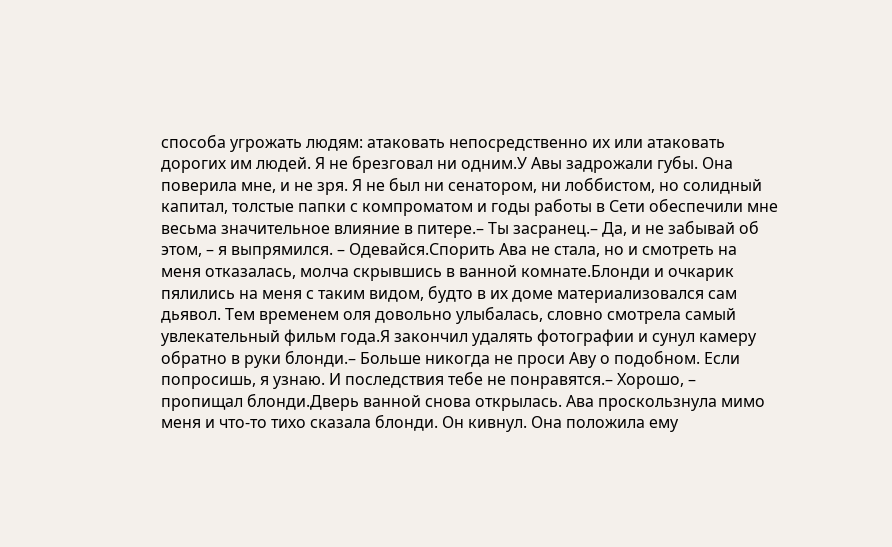способа угрожать людям: атаковать непосредственно их или атаковать дорогих им людей. Я не брезговал ни одним.У Авы задрожали губы. Она поверила мне, и не зря. Я не был ни сенатором, ни лоббистом, но солидный капитал, толстые папки с компроматом и годы работы в Сети обеспечили мне весьма значительное влияние в питере.– Ты засранец.– Да, и не забывай об этом, – я выпрямился. – Одевайся.Спорить Ава не стала, но и смотреть на меня отказалась, молча скрывшись в ванной комнате.Блонди и очкарик пялились на меня с таким видом, будто в их доме материализовался сам дьявол. Тем временем оля довольно улыбалась, словно смотрела самый увлекательный фильм года.Я закончил удалять фотографии и сунул камеру обратно в руки блонди.– Больше никогда не проси Аву о подобном. Если попросишь, я узнаю. И последствия тебе не понравятся.– Хорошо, – пропищал блонди.Дверь ванной снова открылась. Ава проскользнула мимо меня и что-то тихо сказала блонди. Он кивнул. Она положила ему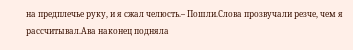на предплечье руку, и я сжал челюсть.– Пошли.Слова прозвучали резче, чем я рассчитывал.Ава наконец подняла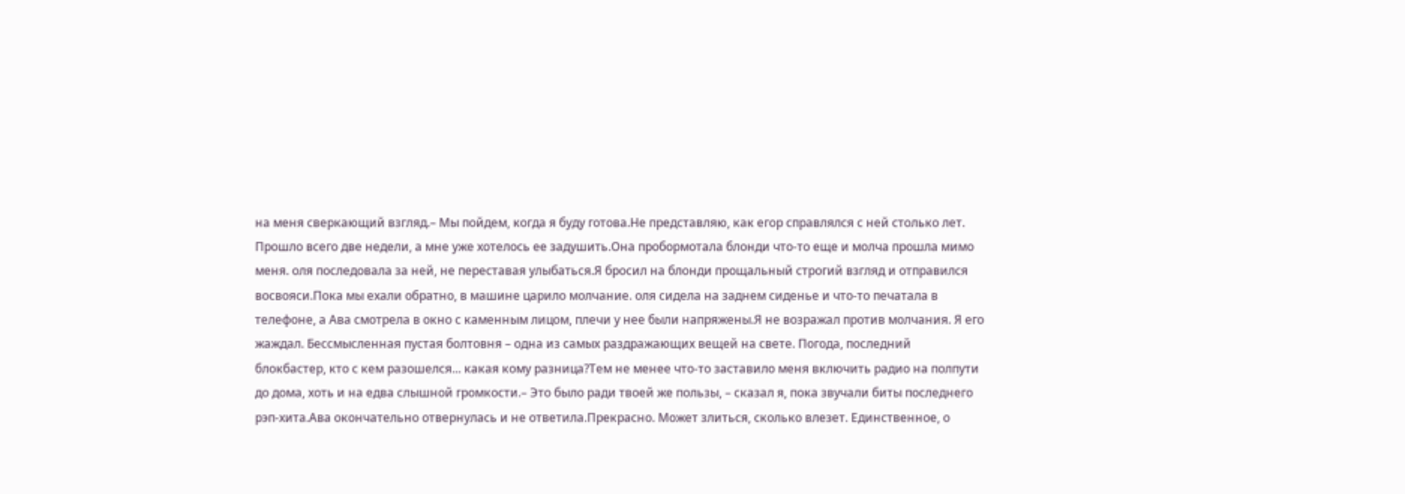на меня сверкающий взгляд.– Мы пойдем, когда я буду готова.Не представляю, как егор справлялся с ней столько лет. Прошло всего две недели, а мне уже хотелось ее задушить.Она пробормотала блонди что-то еще и молча прошла мимо меня. оля последовала за ней, не переставая улыбаться.Я бросил на блонди прощальный строгий взгляд и отправился восвояси.Пока мы ехали обратно, в машине царило молчание. оля сидела на заднем сиденье и что-то печатала в телефоне, а Ава смотрела в окно с каменным лицом, плечи у нее были напряжены.Я не возражал против молчания. Я его жаждал. Бессмысленная пустая болтовня – одна из самых раздражающих вещей на свете. Погода, последний блокбастер, кто с кем разошелся... какая кому разница?Тем не менее что-то заставило меня включить радио на полпути до дома, хоть и на едва слышной громкости.– Это было ради твоей же пользы, – сказал я, пока звучали биты последнего рэп-хита.Ава окончательно отвернулась и не ответила.Прекрасно. Может злиться, сколько влезет. Единственное, о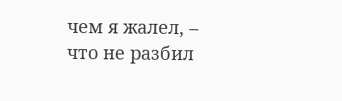чем я жалел, – что не разбил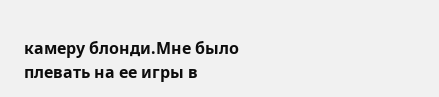камеру блонди.Мне было плевать на ее игры в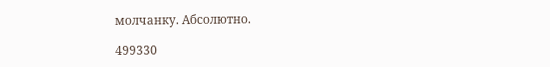молчанку. Абсолютно.

499330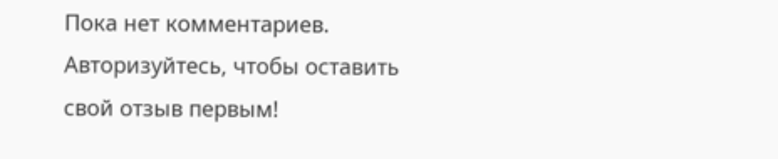Пока нет комментариев. Авторизуйтесь, чтобы оставить свой отзыв первым!